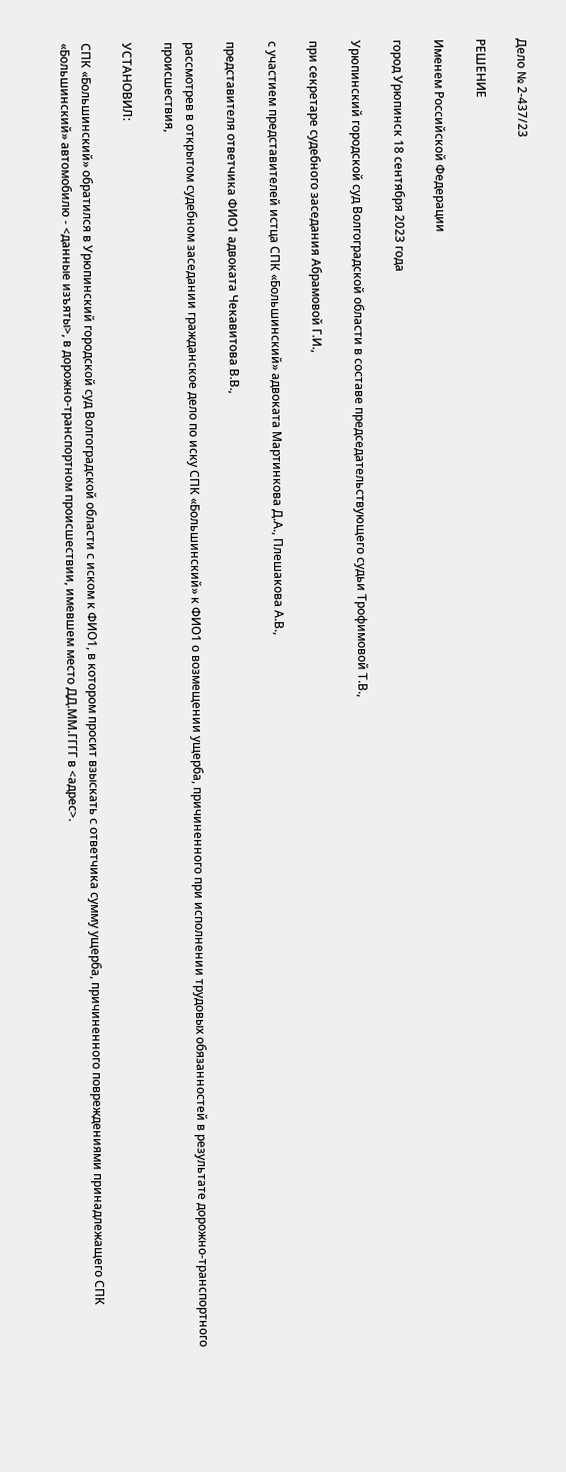Дело № 2-437/23

РЕШЕНИЕ

Именем Российской Федерации

город Урюпинск 18 сентября 2023 года

Урюпинский городской суд Волгоградской области в составе председательствующего судьи Трофимовой Т.В.,

при секретаре судебного заседания Абрамовой Г.И.,

с участием представителей истца СПК «Большинский» адвоката Мартинкова Д.А., Плешакова А.В.,

представителя ответчика ФИО1 адвоката Чекавитова В.В.,

рассмотрев в открытом судебном заседании гражданское дело по иску СПК «Большинский» к ФИО1 о возмещении ущерба, причиненного при исполнении трудовых обязанностей в результате дорожно-транспортного происшествия,

УСТАНОВИЛ:

СПК «Большинский» обратился в Урюпинский городской суд Волгоградской области с иском к ФИО1, в котором просит взыскать с ответчика сумму ущерба, причиненного повреждениями принадлежащего СПК «Большинский» автомобилю - <данные изъяты>, в дорожно-транспортном происшествии, имевшем место ДД.ММ.ГГГГ в <адрес>.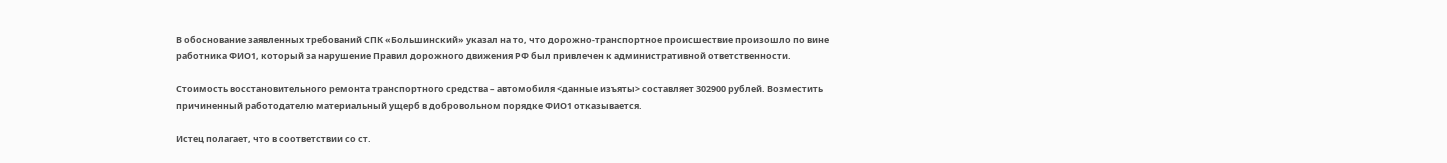В обоснование заявленных требований СПК «Большинский» указал на то, что дорожно-транспортное происшествие произошло по вине работника ФИО1, который за нарушение Правил дорожного движения РФ был привлечен к административной ответственности.

Стоимость восстановительного ремонта транспортного средства – автомобиля <данные изъяты> составляет 302900 рублей. Возместить причиненный работодателю материальный ущерб в добровольном порядке ФИО1 отказывается.

Истец полагает, что в соответствии со ст.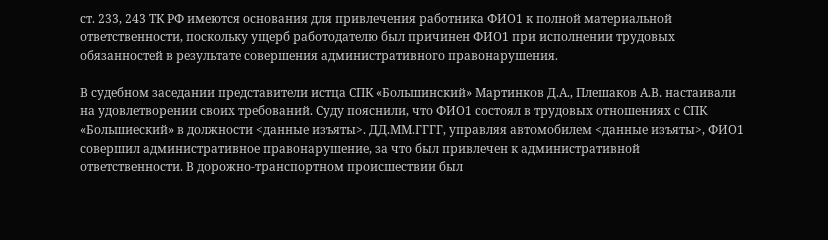ст. 233, 243 ТК РФ имеются основания для привлечения работника ФИО1 к полной материальной ответственности, поскольку ущерб работодателю был причинен ФИО1 при исполнении трудовых обязанностей в результате совершения административного правонарушения.

В судебном заседании представители истца СПК «Большинский» Мартинков Д.А., Плешаков А.В. настаивали на удовлетворении своих требований. Суду пояснили, что ФИО1 состоял в трудовых отношениях с СПК «Большиеский» в должности <данные изъяты>. ДД.ММ.ГГГГ, управляя автомобилем <данные изъяты>, ФИО1 совершил административное правонарушение, за что был привлечен к административной ответственности. В дорожно-транспортном происшествии был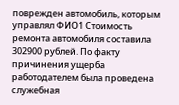поврежден автомобиль, которым управлял ФИО1 Стоимость ремонта автомобиля составила 302900 рублей. По факту причинения ущерба работодателем была проведена служебная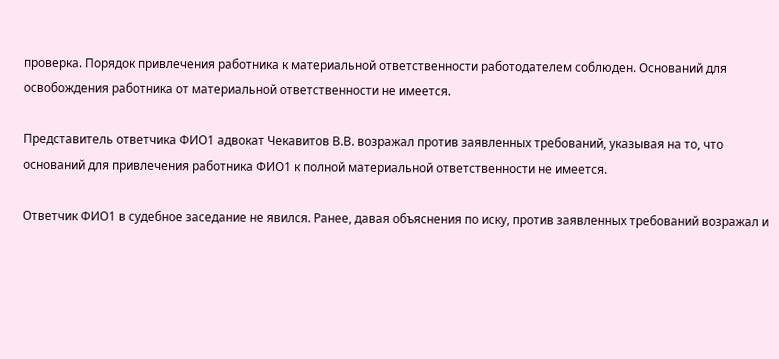проверка. Порядок привлечения работника к материальной ответственности работодателем соблюден. Оснований для освобождения работника от материальной ответственности не имеется.

Представитель ответчика ФИО1 адвокат Чекавитов В.В. возражал против заявленных требований, указывая на то, что оснований для привлечения работника ФИО1 к полной материальной ответственности не имеется.

Ответчик ФИО1 в судебное заседание не явился. Ранее, давая объяснения по иску, против заявленных требований возражал и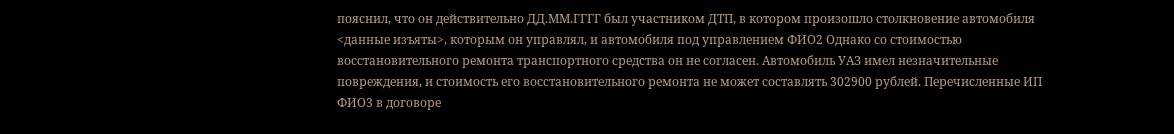пояснил, что он действительно ДД.ММ.ГГГГ был участником ДТП, в котором произошло столкновение автомобиля <данные изъяты>, которым он управлял, и автомобиля под управлением ФИО2 Однако со стоимостью восстановительного ремонта транспортного средства он не согласен. Автомобиль УАЗ имел незначительные повреждения, и стоимость его восстановительного ремонта не может составлять 302900 рублей. Перечисленные ИП ФИО3 в договоре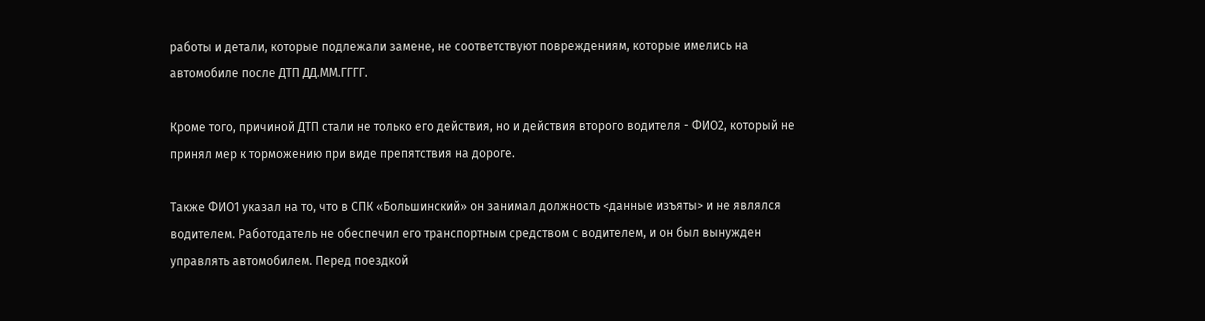работы и детали, которые подлежали замене, не соответствуют повреждениям, которые имелись на автомобиле после ДТП ДД.ММ.ГГГГ.

Кроме того, причиной ДТП стали не только его действия, но и действия второго водителя - ФИО2, который не принял мер к торможению при виде препятствия на дороге.

Также ФИО1 указал на то, что в СПК «Большинский» он занимал должность <данные изъяты> и не являлся водителем. Работодатель не обеспечил его транспортным средством с водителем, и он был вынужден управлять автомобилем. Перед поездкой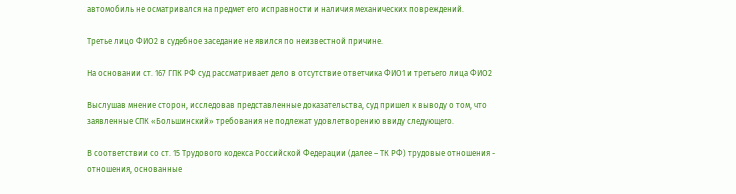автомобиль не осматривался на предмет его исправности и наличия механических повреждений.

Третье лицо ФИО2 в судебное заседание не явился по неизвестной причине.

На основании ст. 167 ГПК РФ суд рассматривает дело в отсутствие ответчика ФИО1 и третьего лица ФИО2

Выслушав мнение сторон, исследовав представленные доказательства, суд пришел к выводу о том, что заявленные СПК «Большинский» требования не подлежат удовлетворению ввиду следующего.

В соответствии со ст. 15 Трудового кодекса Российской Федерации (далее – ТК РФ) трудовые отношения - отношения, основанные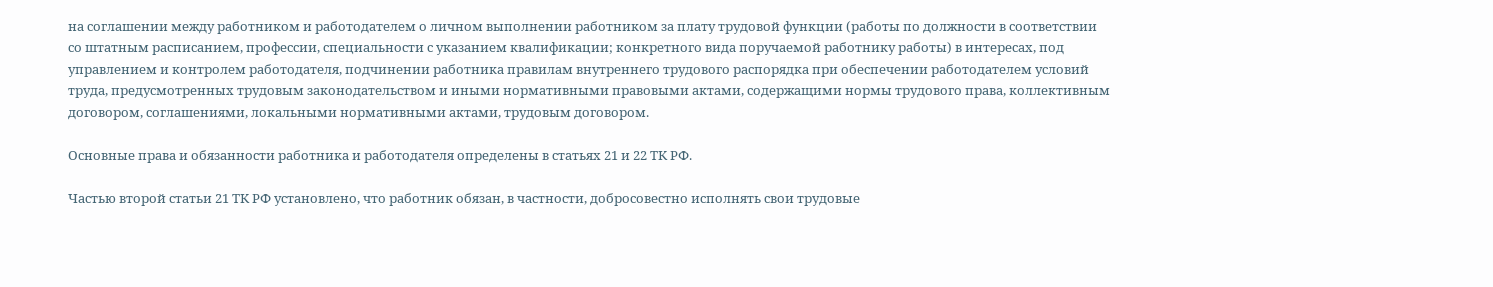на соглашении между работником и работодателем о личном выполнении работником за плату трудовой функции (работы по должности в соответствии со штатным расписанием, профессии, специальности с указанием квалификации; конкретного вида поручаемой работнику работы) в интересах, под управлением и контролем работодателя, подчинении работника правилам внутреннего трудового распорядка при обеспечении работодателем условий труда, предусмотренных трудовым законодательством и иными нормативными правовыми актами, содержащими нормы трудового права, коллективным договором, соглашениями, локальными нормативными актами, трудовым договором.

Основные права и обязанности работника и работодателя определены в статьях 21 и 22 ТК РФ.

Частью второй статьи 21 ТК РФ установлено, что работник обязан, в частности, добросовестно исполнять свои трудовые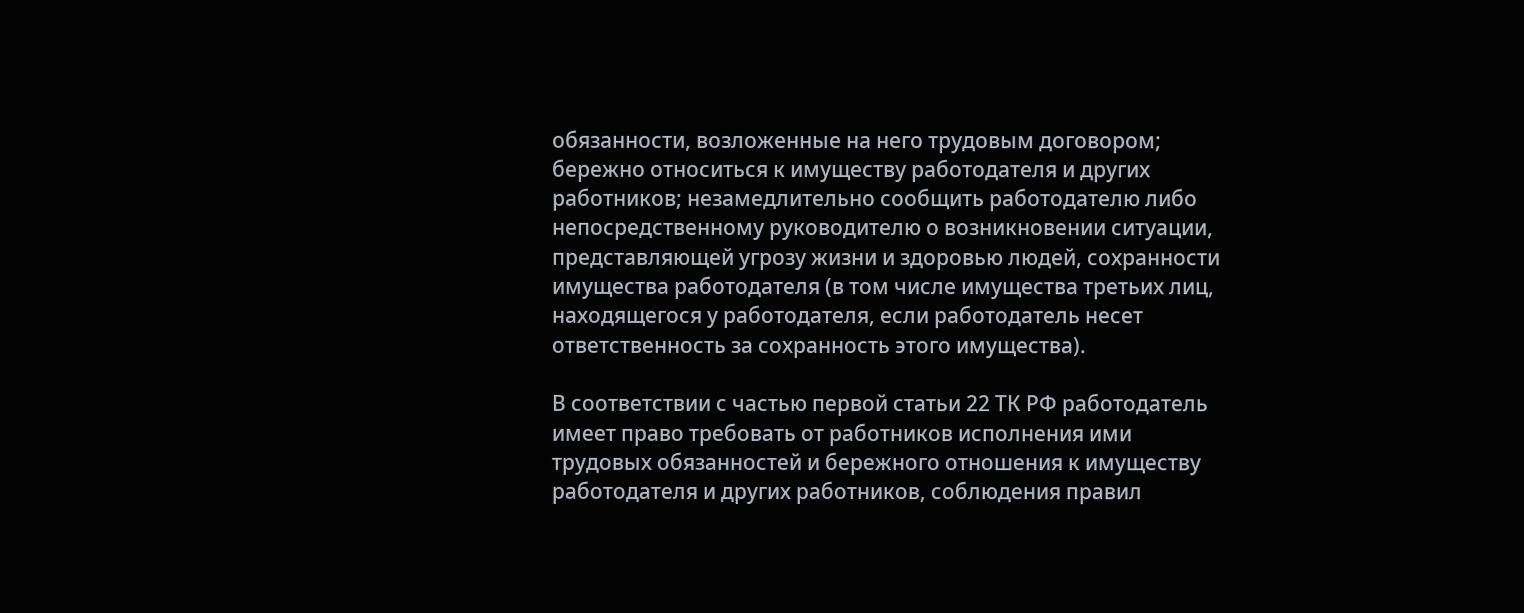обязанности, возложенные на него трудовым договором; бережно относиться к имуществу работодателя и других работников; незамедлительно сообщить работодателю либо непосредственному руководителю о возникновении ситуации, представляющей угрозу жизни и здоровью людей, сохранности имущества работодателя (в том числе имущества третьих лиц, находящегося у работодателя, если работодатель несет ответственность за сохранность этого имущества).

В соответствии с частью первой статьи 22 ТК РФ работодатель имеет право требовать от работников исполнения ими трудовых обязанностей и бережного отношения к имуществу работодателя и других работников, соблюдения правил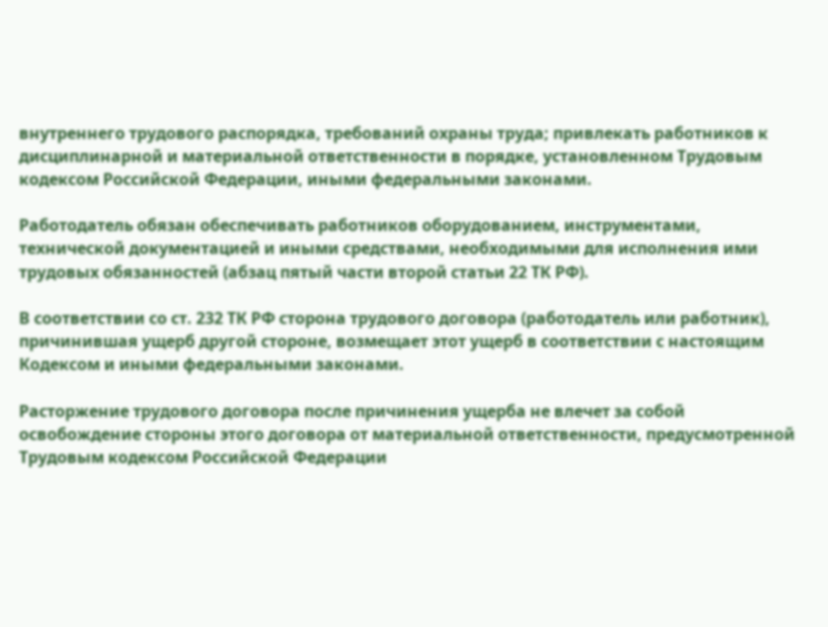внутреннего трудового распорядка, требований охраны труда; привлекать работников к дисциплинарной и материальной ответственности в порядке, установленном Трудовым кодексом Российской Федерации, иными федеральными законами.

Работодатель обязан обеспечивать работников оборудованием, инструментами, технической документацией и иными средствами, необходимыми для исполнения ими трудовых обязанностей (абзац пятый части второй статьи 22 ТК РФ).

В соответствии со ст. 232 ТК РФ сторона трудового договора (работодатель или работник), причинившая ущерб другой стороне, возмещает этот ущерб в соответствии с настоящим Кодексом и иными федеральными законами.

Расторжение трудового договора после причинения ущерба не влечет за собой освобождение стороны этого договора от материальной ответственности, предусмотренной Трудовым кодексом Российской Федерации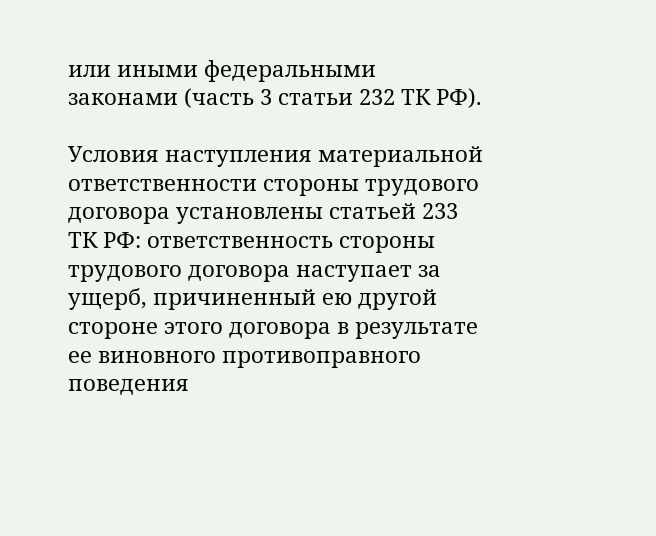или иными федеральными законами (часть 3 статьи 232 ТК РФ).

Условия наступления материальной ответственности стороны трудового договора установлены статьей 233 ТК РФ: ответственность стороны трудового договора наступает за ущерб, причиненный ею другой стороне этого договора в результате ее виновного противоправного поведения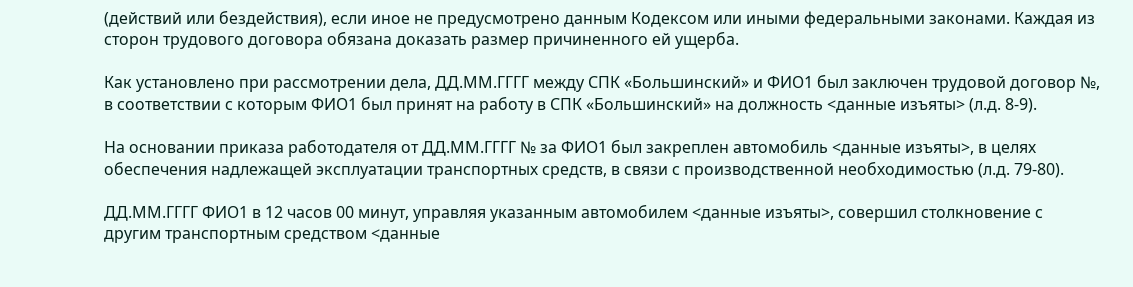(действий или бездействия), если иное не предусмотрено данным Кодексом или иными федеральными законами. Каждая из сторон трудового договора обязана доказать размер причиненного ей ущерба.

Как установлено при рассмотрении дела, ДД.ММ.ГГГГ между СПК «Большинский» и ФИО1 был заключен трудовой договор №, в соответствии с которым ФИО1 был принят на работу в СПК «Большинский» на должность <данные изъяты> (л.д. 8-9).

На основании приказа работодателя от ДД.ММ.ГГГГ № за ФИО1 был закреплен автомобиль <данные изъяты>, в целях обеспечения надлежащей эксплуатации транспортных средств, в связи с производственной необходимостью (л.д. 79-80).

ДД.ММ.ГГГГ ФИО1 в 12 часов 00 минут, управляя указанным автомобилем <данные изъяты>, совершил столкновение с другим транспортным средством <данные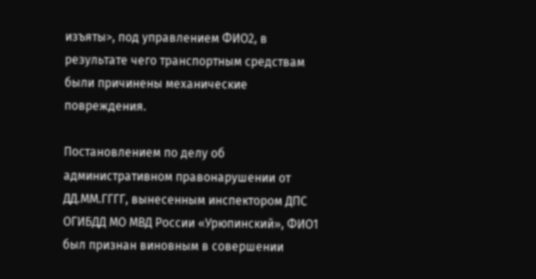изъяты>, под управлением ФИО2, в результате чего транспортным средствам были причинены механические повреждения.

Постановлением по делу об административном правонарушении от ДД.ММ.ГГГГ, вынесенным инспектором ДПС ОГИБДД МО МВД России «Урюпинский», ФИО1 был признан виновным в совершении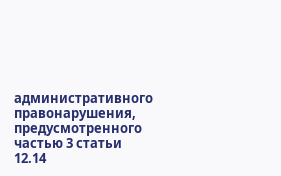административного правонарушения, предусмотренного частью 3 статьи 12.14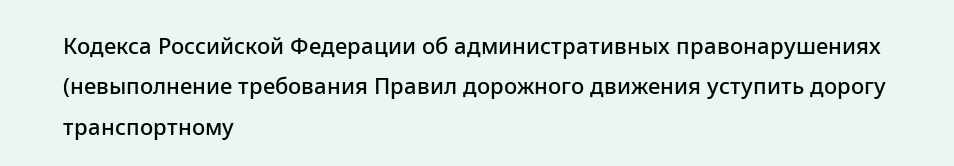Кодекса Российской Федерации об административных правонарушениях (невыполнение требования Правил дорожного движения уступить дорогу транспортному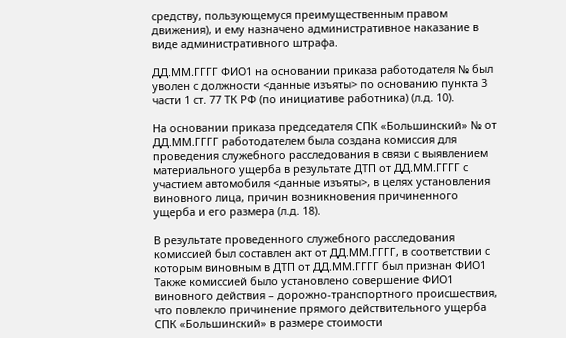средству, пользующемуся преимущественным правом движения), и ему назначено административное наказание в виде административного штрафа.

ДД.ММ.ГГГГ ФИО1 на основании приказа работодателя № был уволен с должности <данные изъяты> по основанию пункта 3 части 1 ст. 77 ТК РФ (по инициативе работника) (л.д. 10).

На основании приказа председателя СПК «Большинский» № от ДД.ММ.ГГГГ работодателем была создана комиссия для проведения служебного расследования в связи с выявлением материального ущерба в результате ДТП от ДД.ММ.ГГГГ с участием автомобиля <данные изъяты>, в целях установления виновного лица, причин возникновения причиненного ущерба и его размера (л.д. 18).

В результате проведенного служебного расследования комиссией был составлен акт от ДД.ММ.ГГГГ, в соответствии с которым виновным в ДТП от ДД.ММ.ГГГГ был признан ФИО1 Также комиссией было установлено совершение ФИО1 виновного действия – дорожно-транспортного происшествия, что повлекло причинение прямого действительного ущерба СПК «Большинский» в размере стоимости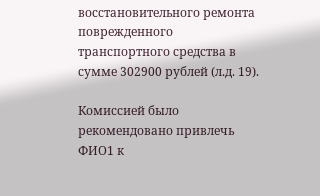восстановительного ремонта поврежденного транспортного средства в сумме 302900 рублей (л.д. 19).

Комиссией было рекомендовано привлечь ФИО1 к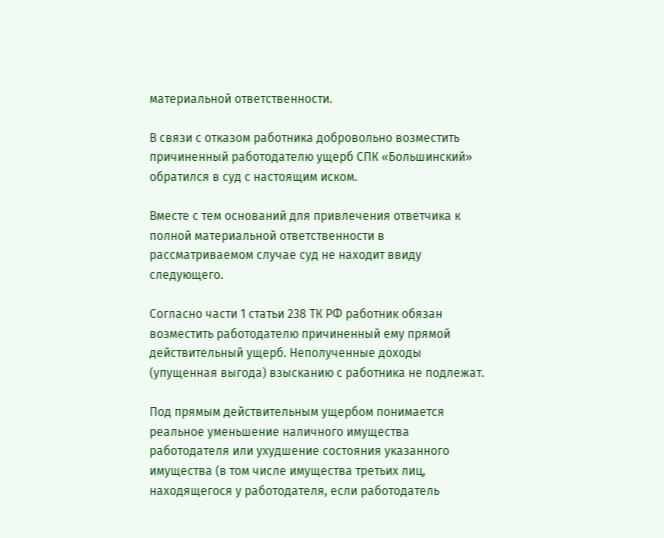материальной ответственности.

В связи с отказом работника добровольно возместить причиненный работодателю ущерб СПК «Большинский» обратился в суд с настоящим иском.

Вместе с тем оснований для привлечения ответчика к полной материальной ответственности в рассматриваемом случае суд не находит ввиду следующего.

Согласно части 1 статьи 238 ТК РФ работник обязан возместить работодателю причиненный ему прямой действительный ущерб. Неполученные доходы (упущенная выгода) взысканию с работника не подлежат.

Под прямым действительным ущербом понимается реальное уменьшение наличного имущества работодателя или ухудшение состояния указанного имущества (в том числе имущества третьих лиц, находящегося у работодателя, если работодатель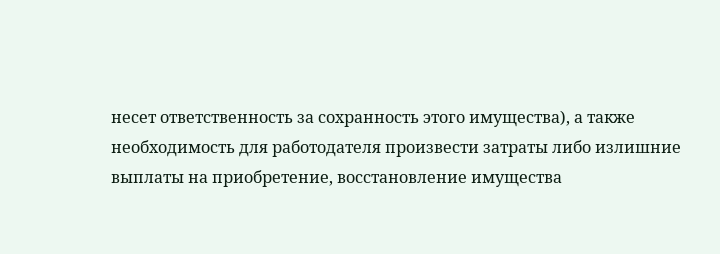несет ответственность за сохранность этого имущества), а также необходимость для работодателя произвести затраты либо излишние выплаты на приобретение, восстановление имущества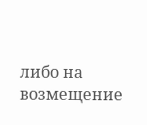либо на возмещение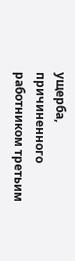ущерба, причиненного работником третьим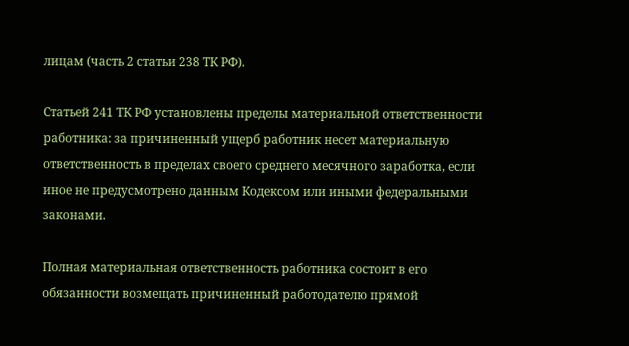лицам (часть 2 статьи 238 ТК РФ).

Статьей 241 ТК РФ установлены пределы материальной ответственности работника: за причиненный ущерб работник несет материальную ответственность в пределах своего среднего месячного заработка, если иное не предусмотрено данным Кодексом или иными федеральными законами.

Полная материальная ответственность работника состоит в его обязанности возмещать причиненный работодателю прямой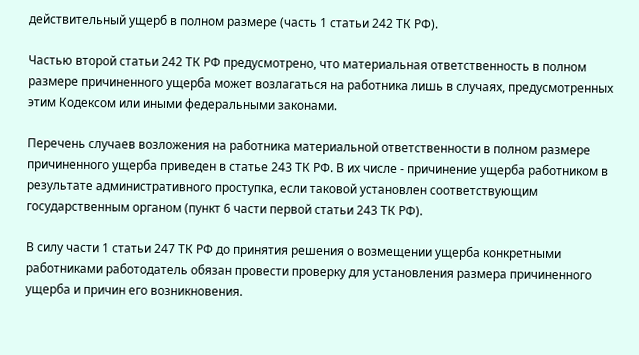действительный ущерб в полном размере (часть 1 статьи 242 ТК РФ).

Частью второй статьи 242 ТК РФ предусмотрено, что материальная ответственность в полном размере причиненного ущерба может возлагаться на работника лишь в случаях, предусмотренных этим Кодексом или иными федеральными законами.

Перечень случаев возложения на работника материальной ответственности в полном размере причиненного ущерба приведен в статье 243 ТК РФ. В их числе - причинение ущерба работником в результате административного проступка, если таковой установлен соответствующим государственным органом (пункт 6 части первой статьи 243 ТК РФ).

В силу части 1 статьи 247 ТК РФ до принятия решения о возмещении ущерба конкретными работниками работодатель обязан провести проверку для установления размера причиненного ущерба и причин его возникновения.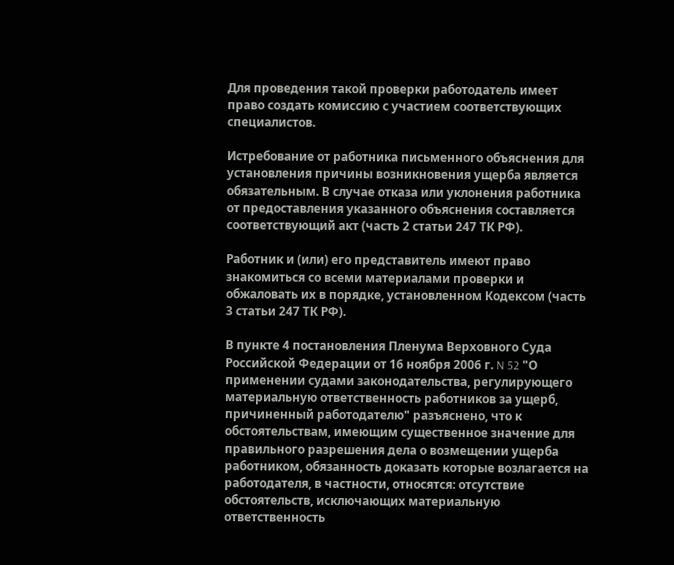Для проведения такой проверки работодатель имеет право создать комиссию с участием соответствующих специалистов.

Истребование от работника письменного объяснения для установления причины возникновения ущерба является обязательным. В случае отказа или уклонения работника от предоставления указанного объяснения составляется соответствующий акт (часть 2 статьи 247 ТК РФ).

Работник и (или) его представитель имеют право знакомиться со всеми материалами проверки и обжаловать их в порядке, установленном Кодексом (часть 3 статьи 247 ТК РФ).

В пункте 4 постановления Пленума Верховного Суда Российской Федерации от 16 ноября 2006 г. N 52 "О применении судами законодательства, регулирующего материальную ответственность работников за ущерб, причиненный работодателю" разъяснено, что к обстоятельствам, имеющим существенное значение для правильного разрешения дела о возмещении ущерба работником, обязанность доказать которые возлагается на работодателя, в частности, относятся: отсутствие обстоятельств, исключающих материальную ответственность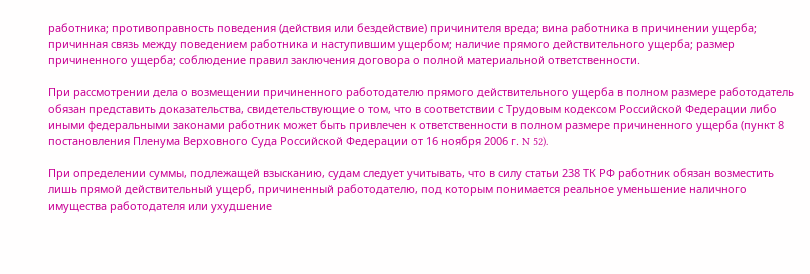работника; противоправность поведения (действия или бездействие) причинителя вреда; вина работника в причинении ущерба; причинная связь между поведением работника и наступившим ущербом; наличие прямого действительного ущерба; размер причиненного ущерба; соблюдение правил заключения договора о полной материальной ответственности.

При рассмотрении дела о возмещении причиненного работодателю прямого действительного ущерба в полном размере работодатель обязан представить доказательства, свидетельствующие о том, что в соответствии с Трудовым кодексом Российской Федерации либо иными федеральными законами работник может быть привлечен к ответственности в полном размере причиненного ущерба (пункт 8 постановления Пленума Верховного Суда Российской Федерации от 16 ноября 2006 г. N 52).

При определении суммы, подлежащей взысканию, судам следует учитывать, что в силу статьи 238 ТК РФ работник обязан возместить лишь прямой действительный ущерб, причиненный работодателю, под которым понимается реальное уменьшение наличного имущества работодателя или ухудшение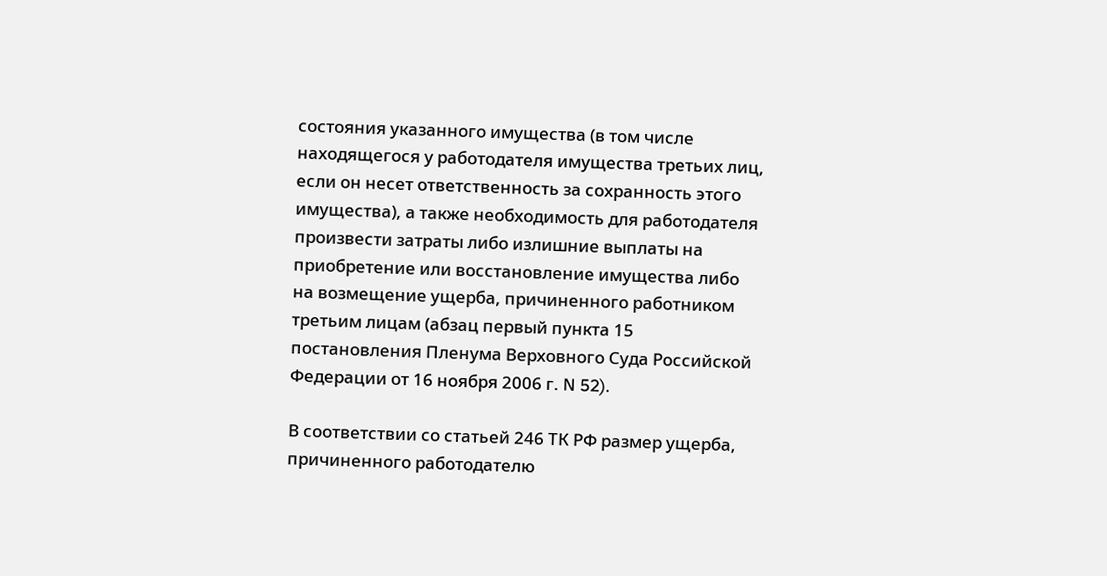состояния указанного имущества (в том числе находящегося у работодателя имущества третьих лиц, если он несет ответственность за сохранность этого имущества), а также необходимость для работодателя произвести затраты либо излишние выплаты на приобретение или восстановление имущества либо на возмещение ущерба, причиненного работником третьим лицам (абзац первый пункта 15 постановления Пленума Верховного Суда Российской Федерации от 16 ноября 2006 г. N 52).

В соответствии со статьей 246 ТК РФ размер ущерба, причиненного работодателю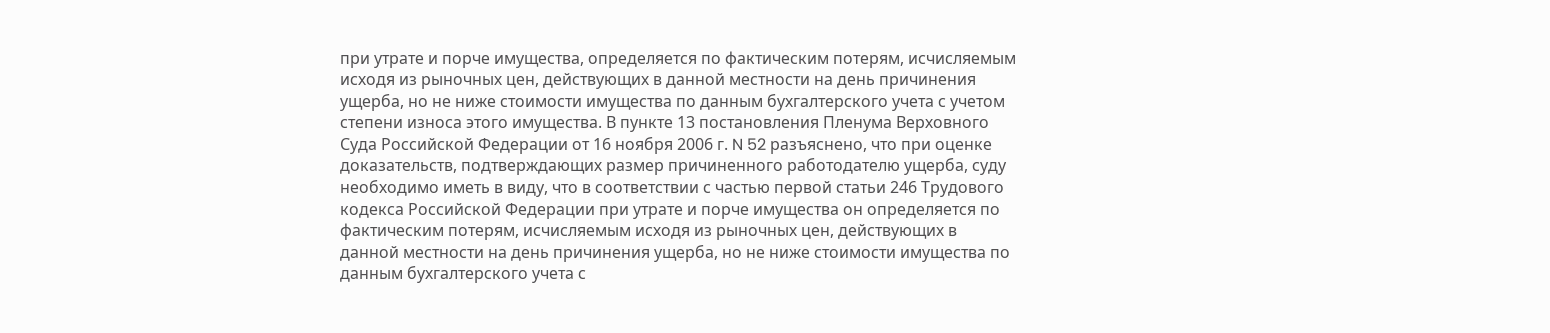при утрате и порче имущества, определяется по фактическим потерям, исчисляемым исходя из рыночных цен, действующих в данной местности на день причинения ущерба, но не ниже стоимости имущества по данным бухгалтерского учета с учетом степени износа этого имущества. В пункте 13 постановления Пленума Верховного Суда Российской Федерации от 16 ноября 2006 г. N 52 разъяснено, что при оценке доказательств, подтверждающих размер причиненного работодателю ущерба, суду необходимо иметь в виду, что в соответствии с частью первой статьи 246 Трудового кодекса Российской Федерации при утрате и порче имущества он определяется по фактическим потерям, исчисляемым исходя из рыночных цен, действующих в данной местности на день причинения ущерба, но не ниже стоимости имущества по данным бухгалтерского учета с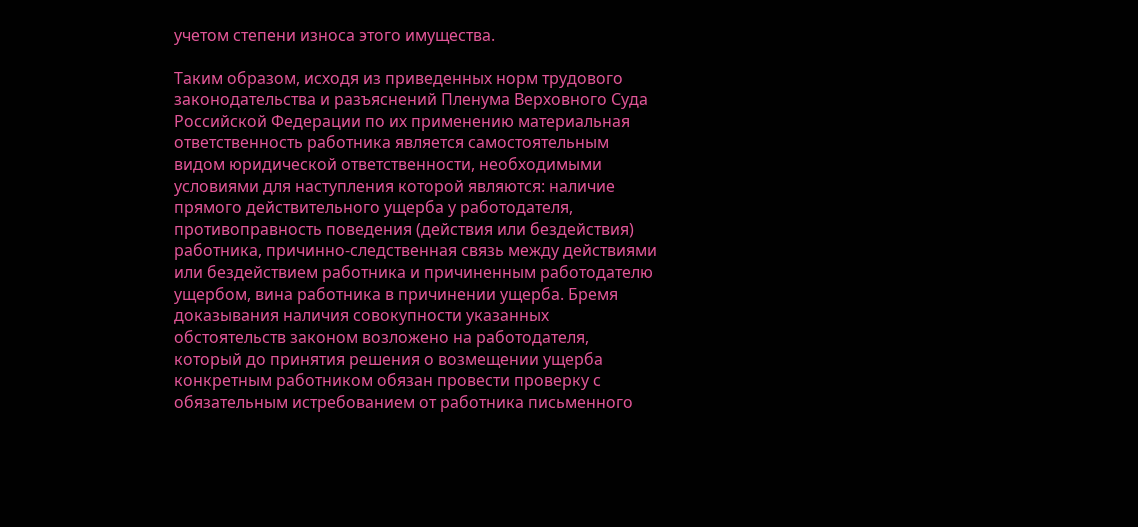учетом степени износа этого имущества.

Таким образом, исходя из приведенных норм трудового законодательства и разъяснений Пленума Верховного Суда Российской Федерации по их применению материальная ответственность работника является самостоятельным видом юридической ответственности, необходимыми условиями для наступления которой являются: наличие прямого действительного ущерба у работодателя, противоправность поведения (действия или бездействия) работника, причинно-следственная связь между действиями или бездействием работника и причиненным работодателю ущербом, вина работника в причинении ущерба. Бремя доказывания наличия совокупности указанных обстоятельств законом возложено на работодателя, который до принятия решения о возмещении ущерба конкретным работником обязан провести проверку с обязательным истребованием от работника письменного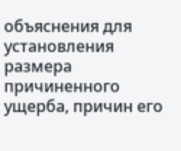объяснения для установления размера причиненного ущерба, причин его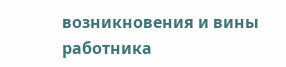возникновения и вины работника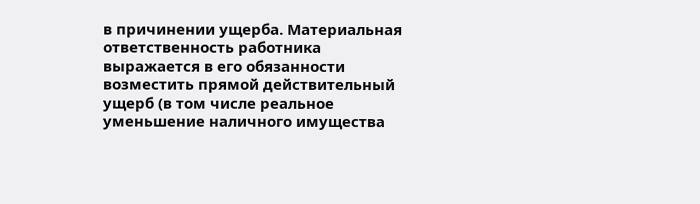в причинении ущерба. Материальная ответственность работника выражается в его обязанности возместить прямой действительный ущерб (в том числе реальное уменьшение наличного имущества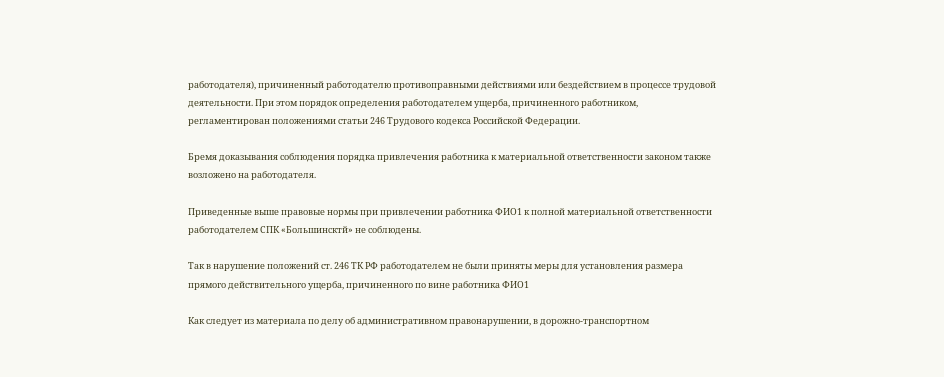работодателя), причиненный работодателю противоправными действиями или бездействием в процессе трудовой деятельности. При этом порядок определения работодателем ущерба, причиненного работником, регламентирован положениями статьи 246 Трудового кодекса Российской Федерации.

Бремя доказывания соблюдения порядка привлечения работника к материальной ответственности законом также возложено на работодателя.

Приведенные выше правовые нормы при привлечении работника ФИО1 к полной материальной ответственности работодателем СПК «Большинсктй» не соблюдены.

Так в нарушение положений ст. 246 ТК РФ работодателем не были приняты меры для установления размера прямого действительного ущерба, причиненного по вине работника ФИО1

Как следует из материала по делу об административном правонарушении, в дорожно-транспортном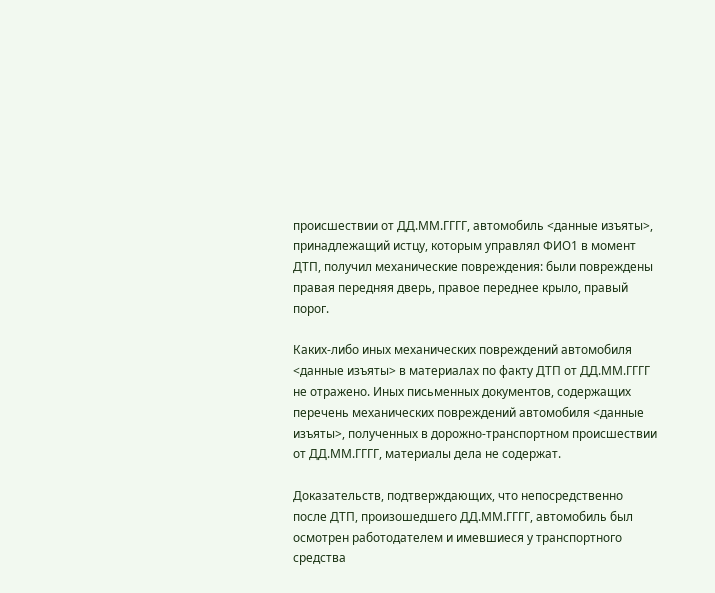происшествии от ДД.ММ.ГГГГ, автомобиль <данные изъяты>, принадлежащий истцу, которым управлял ФИО1 в момент ДТП, получил механические повреждения: были повреждены правая передняя дверь, правое переднее крыло, правый порог.

Каких-либо иных механических повреждений автомобиля <данные изъяты> в материалах по факту ДТП от ДД.ММ.ГГГГ не отражено. Иных письменных документов, содержащих перечень механических повреждений автомобиля <данные изъяты>, полученных в дорожно-транспортном происшествии от ДД.ММ.ГГГГ, материалы дела не содержат.

Доказательств, подтверждающих, что непосредственно после ДТП, произошедшего ДД.ММ.ГГГГ, автомобиль был осмотрен работодателем и имевшиеся у транспортного средства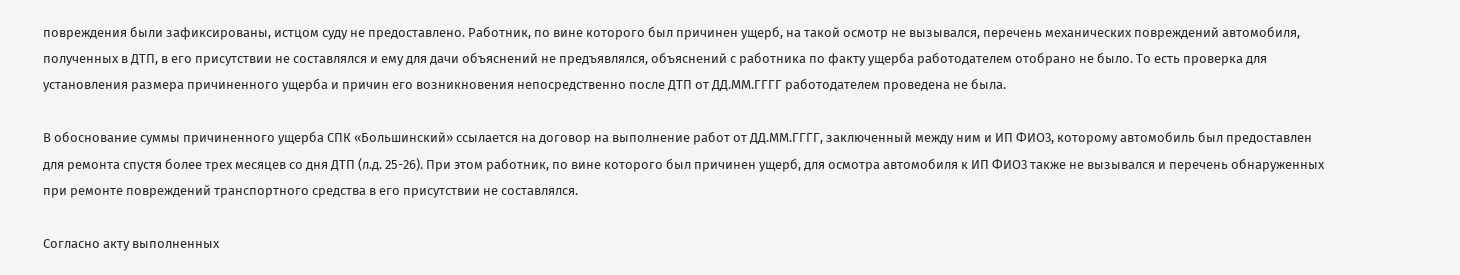повреждения были зафиксированы, истцом суду не предоставлено. Работник, по вине которого был причинен ущерб, на такой осмотр не вызывался, перечень механических повреждений автомобиля, полученных в ДТП, в его присутствии не составлялся и ему для дачи объяснений не предъявлялся, объяснений с работника по факту ущерба работодателем отобрано не было. То есть проверка для установления размера причиненного ущерба и причин его возникновения непосредственно после ДТП от ДД.ММ.ГГГГ работодателем проведена не была.

В обоснование суммы причиненного ущерба СПК «Большинский» ссылается на договор на выполнение работ от ДД.ММ.ГГГГ, заключенный между ним и ИП ФИО3, которому автомобиль был предоставлен для ремонта спустя более трех месяцев со дня ДТП (л.д. 25-26). При этом работник, по вине которого был причинен ущерб, для осмотра автомобиля к ИП ФИО3 также не вызывался и перечень обнаруженных при ремонте повреждений транспортного средства в его присутствии не составлялся.

Согласно акту выполненных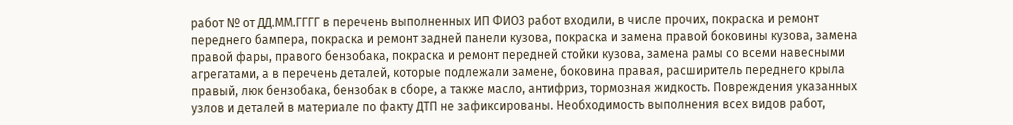работ № от ДД.ММ.ГГГГ в перечень выполненных ИП ФИО3 работ входили, в числе прочих, покраска и ремонт переднего бампера, покраска и ремонт задней панели кузова, покраска и замена правой боковины кузова, замена правой фары, правого бензобака, покраска и ремонт передней стойки кузова, замена рамы со всеми навесными агрегатами, а в перечень деталей, которые подлежали замене, боковина правая, расширитель переднего крыла правый, люк бензобака, бензобак в сборе, а также масло, антифриз, тормозная жидкость. Повреждения указанных узлов и деталей в материале по факту ДТП не зафиксированы. Необходимость выполнения всех видов работ,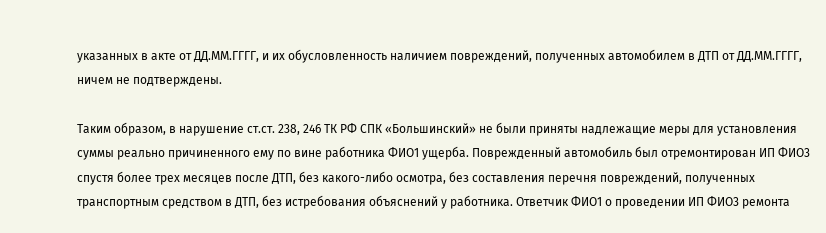указанных в акте от ДД.ММ.ГГГГ, и их обусловленность наличием повреждений, полученных автомобилем в ДТП от ДД.ММ.ГГГГ, ничем не подтверждены.

Таким образом, в нарушение ст.ст. 238, 246 ТК РФ СПК «Большинский» не были приняты надлежащие меры для установления суммы реально причиненного ему по вине работника ФИО1 ущерба. Поврежденный автомобиль был отремонтирован ИП ФИО3 спустя более трех месяцев после ДТП, без какого-либо осмотра, без составления перечня повреждений, полученных транспортным средством в ДТП, без истребования объяснений у работника. Ответчик ФИО1 о проведении ИП ФИО3 ремонта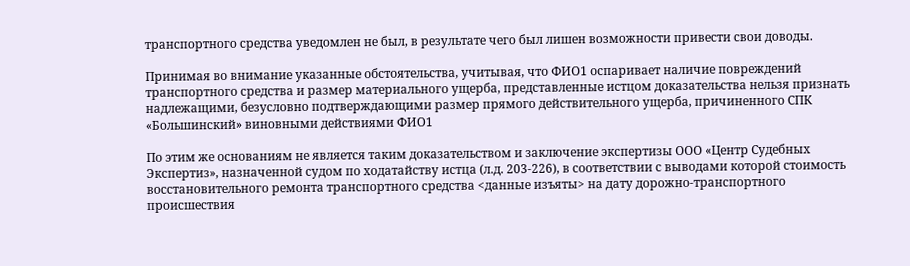транспортного средства уведомлен не был, в результате чего был лишен возможности привести свои доводы.

Принимая во внимание указанные обстоятельства, учитывая, что ФИО1 оспаривает наличие повреждений транспортного средства и размер материального ущерба, представленные истцом доказательства нельзя признать надлежащими, безусловно подтверждающими размер прямого действительного ущерба, причиненного СПК «Большинский» виновными действиями ФИО1

По этим же основаниям не является таким доказательством и заключение экспертизы ООО «Центр Судебных Экспертиз», назначенной судом по ходатайству истца (л.д. 203-226), в соответствии с выводами которой стоимость восстановительного ремонта транспортного средства <данные изъяты> на дату дорожно-транспортного происшествия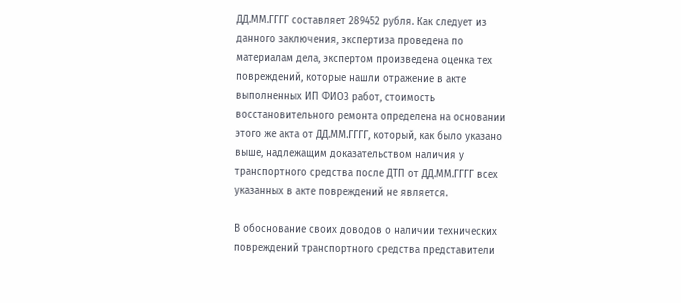ДД.ММ.ГГГГ составляет 289452 рубля. Как следует из данного заключения, экспертиза проведена по материалам дела, экспертом произведена оценка тех повреждений, которые нашли отражение в акте выполненных ИП ФИО3 работ, стоимость восстановительного ремонта определена на основании этого же акта от ДД.ММ.ГГГГ, который, как было указано выше, надлежащим доказательством наличия у транспортного средства после ДТП от ДД.ММ.ГГГГ всех указанных в акте повреждений не является.

В обоснование своих доводов о наличии технических повреждений транспортного средства представители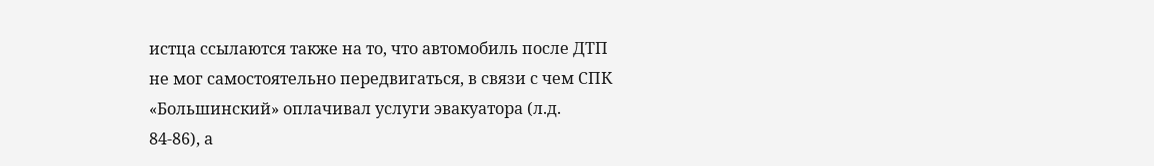истца ссылаются также на то, что автомобиль после ДТП не мог самостоятельно передвигаться, в связи с чем СПК «Большинский» оплачивал услуги эвакуатора (л.д. 84-86), а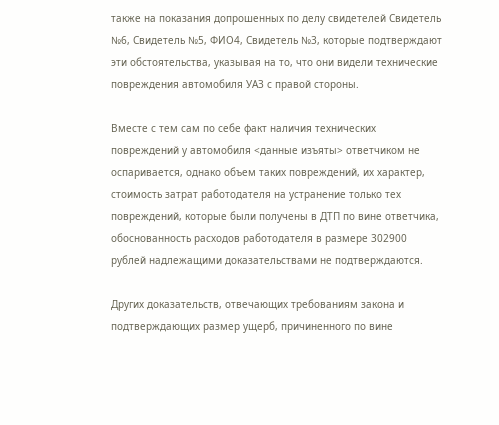также на показания допрошенных по делу свидетелей Свидетель №6, Свидетель №5, ФИО4, Свидетель №3, которые подтверждают эти обстоятельства, указывая на то, что они видели технические повреждения автомобиля УАЗ с правой стороны.

Вместе с тем сам по себе факт наличия технических повреждений у автомобиля <данные изъяты> ответчиком не оспаривается, однако объем таких повреждений, их характер, стоимость затрат работодателя на устранение только тех повреждений, которые были получены в ДТП по вине ответчика, обоснованность расходов работодателя в размере 302900 рублей надлежащими доказательствами не подтверждаются.

Других доказательств, отвечающих требованиям закона и подтверждающих размер ущерб, причиненного по вине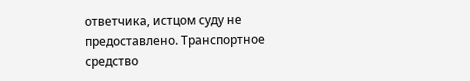ответчика, истцом суду не предоставлено. Транспортное средство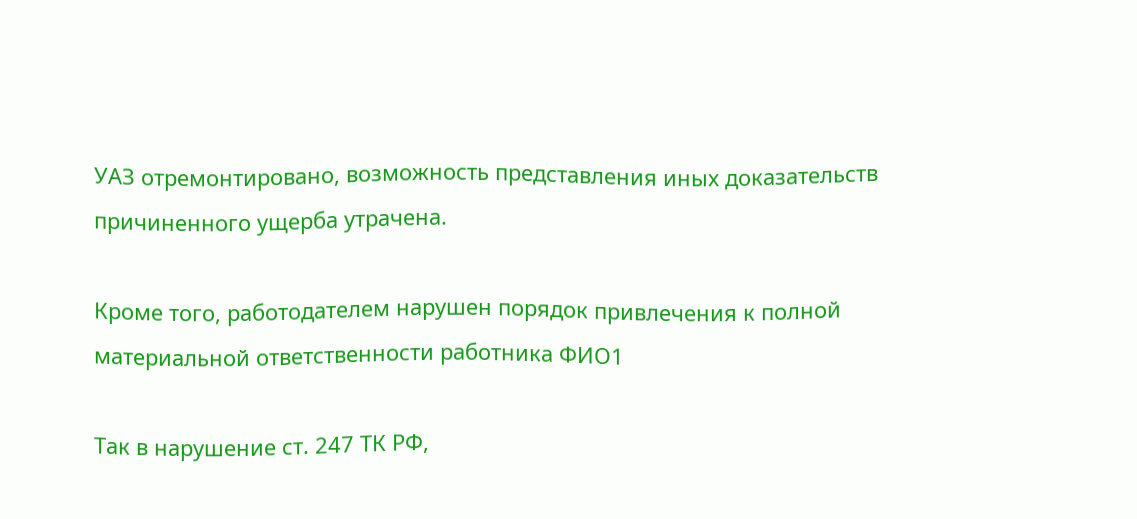УАЗ отремонтировано, возможность представления иных доказательств причиненного ущерба утрачена.

Кроме того, работодателем нарушен порядок привлечения к полной материальной ответственности работника ФИО1

Так в нарушение ст. 247 ТК РФ,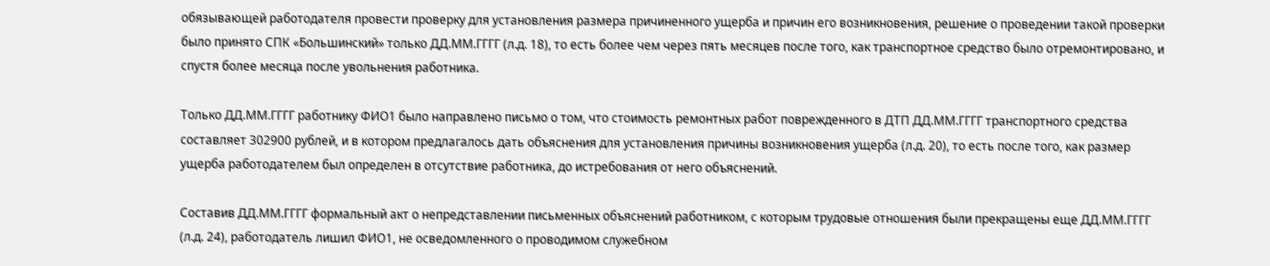обязывающей работодателя провести проверку для установления размера причиненного ущерба и причин его возникновения, решение о проведении такой проверки было принято СПК «Большинский» только ДД.ММ.ГГГГ (л.д. 18), то есть более чем через пять месяцев после того, как транспортное средство было отремонтировано, и спустя более месяца после увольнения работника.

Только ДД.ММ.ГГГГ работнику ФИО1 было направлено письмо о том, что стоимость ремонтных работ поврежденного в ДТП ДД.ММ.ГГГГ транспортного средства составляет 302900 рублей, и в котором предлагалось дать объяснения для установления причины возникновения ущерба (л.д. 20), то есть после того, как размер ущерба работодателем был определен в отсутствие работника, до истребования от него объяснений.

Составив ДД.ММ.ГГГГ формальный акт о непредставлении письменных объяснений работником, с которым трудовые отношения были прекращены еще ДД.ММ.ГГГГ (л.д. 24), работодатель лишил ФИО1, не осведомленного о проводимом служебном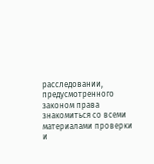расследовании, предусмотренного законом права знакомиться со всеми материалами проверки и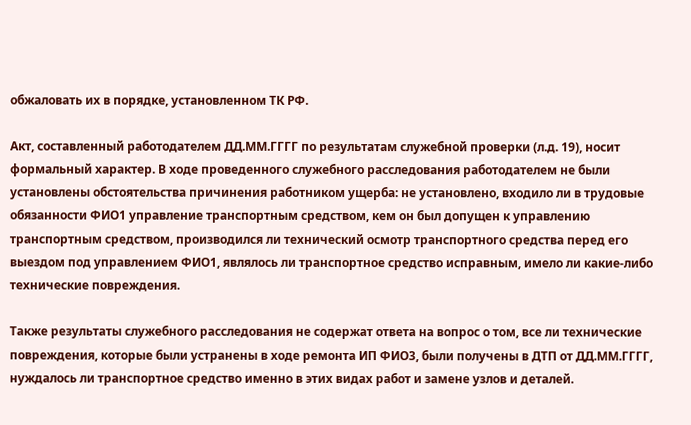обжаловать их в порядке, установленном ТК РФ.

Акт, составленный работодателем ДД.ММ.ГГГГ по результатам служебной проверки (л.д. 19), носит формальный характер. В ходе проведенного служебного расследования работодателем не были установлены обстоятельства причинения работником ущерба: не установлено, входило ли в трудовые обязанности ФИО1 управление транспортным средством, кем он был допущен к управлению транспортным средством, производился ли технический осмотр транспортного средства перед его выездом под управлением ФИО1, являлось ли транспортное средство исправным, имело ли какие-либо технические повреждения.

Также результаты служебного расследования не содержат ответа на вопрос о том, все ли технические повреждения, которые были устранены в ходе ремонта ИП ФИО3, были получены в ДТП от ДД.ММ.ГГГГ, нуждалось ли транспортное средство именно в этих видах работ и замене узлов и деталей.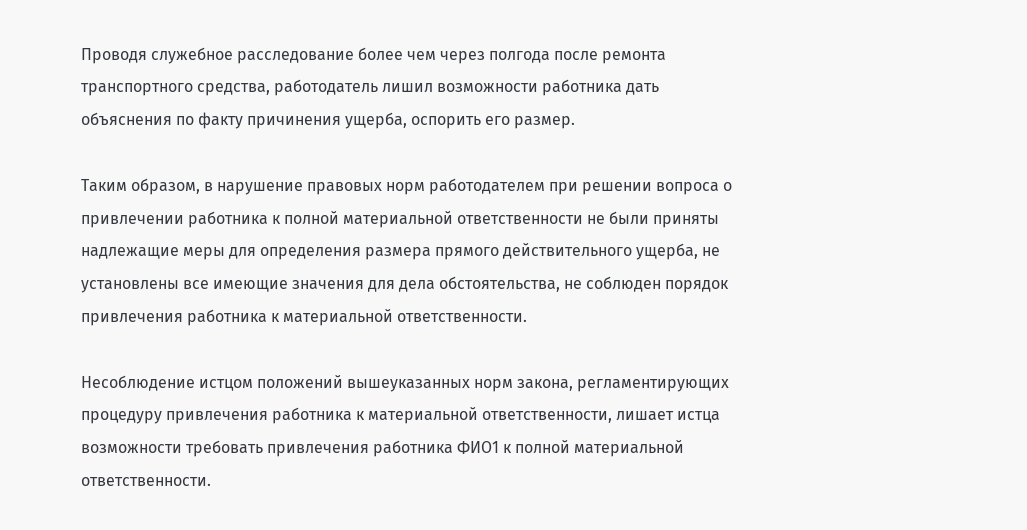Проводя служебное расследование более чем через полгода после ремонта транспортного средства, работодатель лишил возможности работника дать объяснения по факту причинения ущерба, оспорить его размер.

Таким образом, в нарушение правовых норм работодателем при решении вопроса о привлечении работника к полной материальной ответственности не были приняты надлежащие меры для определения размера прямого действительного ущерба, не установлены все имеющие значения для дела обстоятельства, не соблюден порядок привлечения работника к материальной ответственности.

Несоблюдение истцом положений вышеуказанных норм закона, регламентирующих процедуру привлечения работника к материальной ответственности, лишает истца возможности требовать привлечения работника ФИО1 к полной материальной ответственности.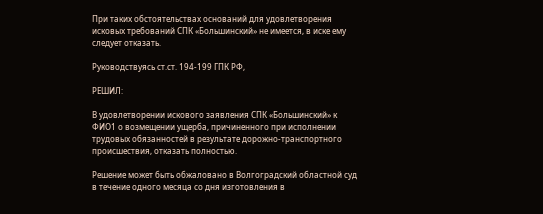При таких обстоятельствах оснований для удовлетворения исковых требований СПК «Большинский» не имеется, в иске ему следует отказать.

Руководствуясь ст.ст. 194-199 ГПК РФ,

РЕШИЛ:

В удовлетворении искового заявления СПК «Большинский» к ФИО1 о возмещении ущерба, причиненного при исполнении трудовых обязанностей в результате дорожно-транспортного происшествия, отказать полностью.

Решение может быть обжаловано в Волгоградский областной суд в течение одного месяца со дня изготовления в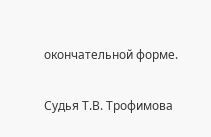окончательной форме.

Судья Т.В. Трофимова